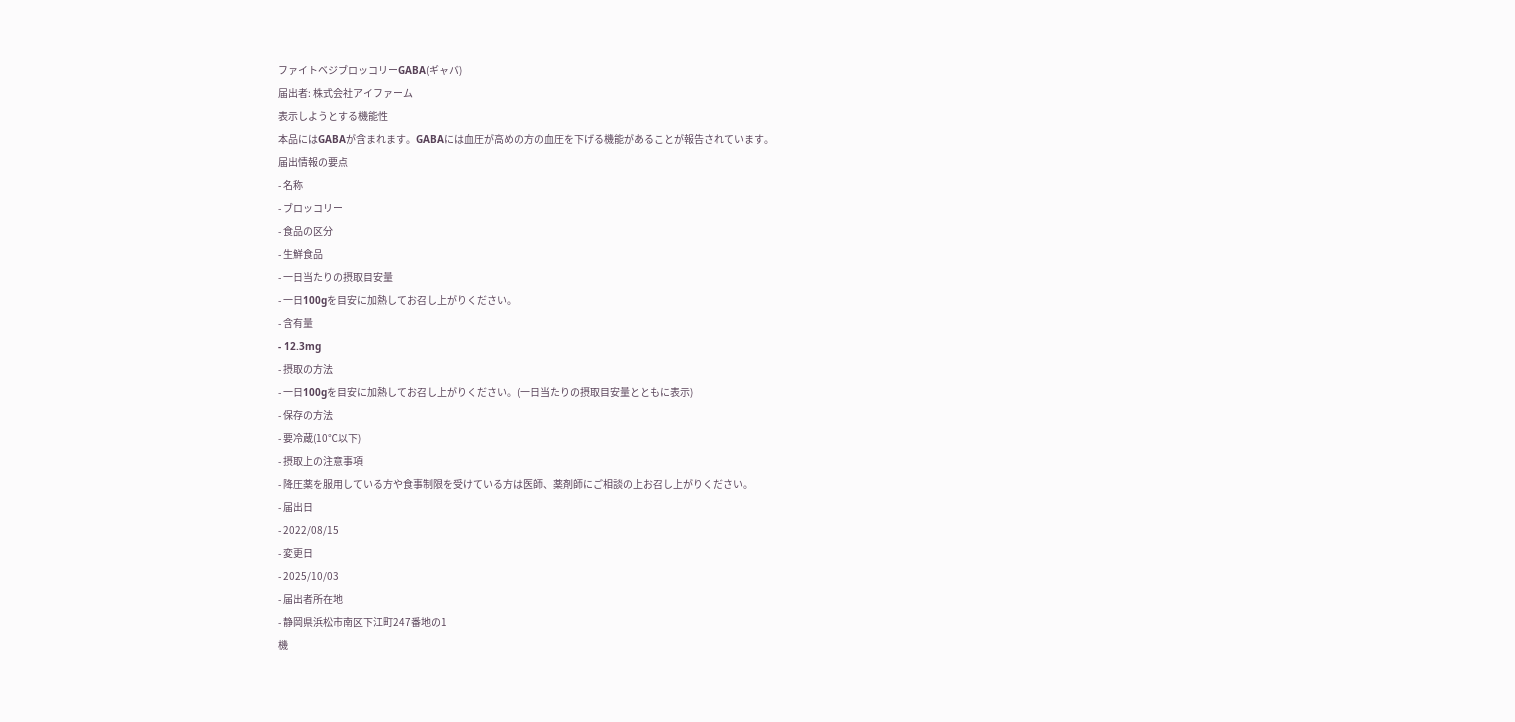ファイトベジブロッコリーGABA(ギャバ)
届出者: 株式会社アイファーム
表示しようとする機能性
本品にはGABAが含まれます。GABAには血圧が高めの方の血圧を下げる機能があることが報告されています。
届出情報の要点
- 名称
- ブロッコリー
- 食品の区分
- 生鮮食品
- 一日当たりの摂取目安量
- 一日100gを目安に加熱してお召し上がりください。
- 含有量
- 12.3mg
- 摂取の方法
- 一日100gを目安に加熱してお召し上がりください。(一日当たりの摂取目安量とともに表示)
- 保存の方法
- 要冷蔵(10℃以下)
- 摂取上の注意事項
- 降圧薬を服用している方や食事制限を受けている方は医師、薬剤師にご相談の上お召し上がりください。
- 届出日
- 2022/08/15
- 変更日
- 2025/10/03
- 届出者所在地
- 静岡県浜松市南区下江町247番地の1
機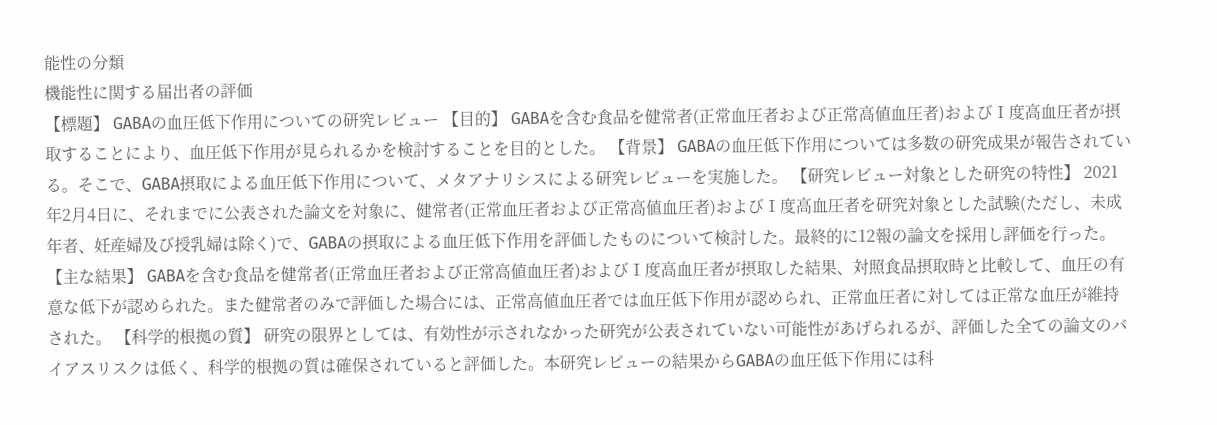能性の分類
機能性に関する届出者の評価
【標題】 GABAの血圧低下作用についての研究レビュー 【目的】 GABAを含む食品を健常者(正常血圧者および正常高値血圧者)およびⅠ度高血圧者が摂取することにより、血圧低下作用が見られるかを検討することを目的とした。 【背景】 GABAの血圧低下作用については多数の研究成果が報告されている。そこで、GABA摂取による血圧低下作用について、メタアナリシスによる研究レビューを実施した。 【研究レビュー対象とした研究の特性】 2021年2月4日に、それまでに公表された論文を対象に、健常者(正常血圧者および正常高値血圧者)およびⅠ度高血圧者を研究対象とした試験(ただし、未成年者、妊産婦及び授乳婦は除く)で、GABAの摂取による血圧低下作用を評価したものについて検討した。最終的に12報の論文を採用し評価を行った。 【主な結果】 GABAを含む食品を健常者(正常血圧者および正常高値血圧者)およびⅠ度高血圧者が摂取した結果、対照食品摂取時と比較して、血圧の有意な低下が認められた。また健常者のみで評価した場合には、正常高値血圧者では血圧低下作用が認められ、正常血圧者に対しては正常な血圧が維持された。 【科学的根拠の質】 研究の限界としては、有効性が示されなかった研究が公表されていない可能性があげられるが、評価した全ての論文のバイアスリスクは低く、科学的根拠の質は確保されていると評価した。本研究レビューの結果からGABAの血圧低下作用には科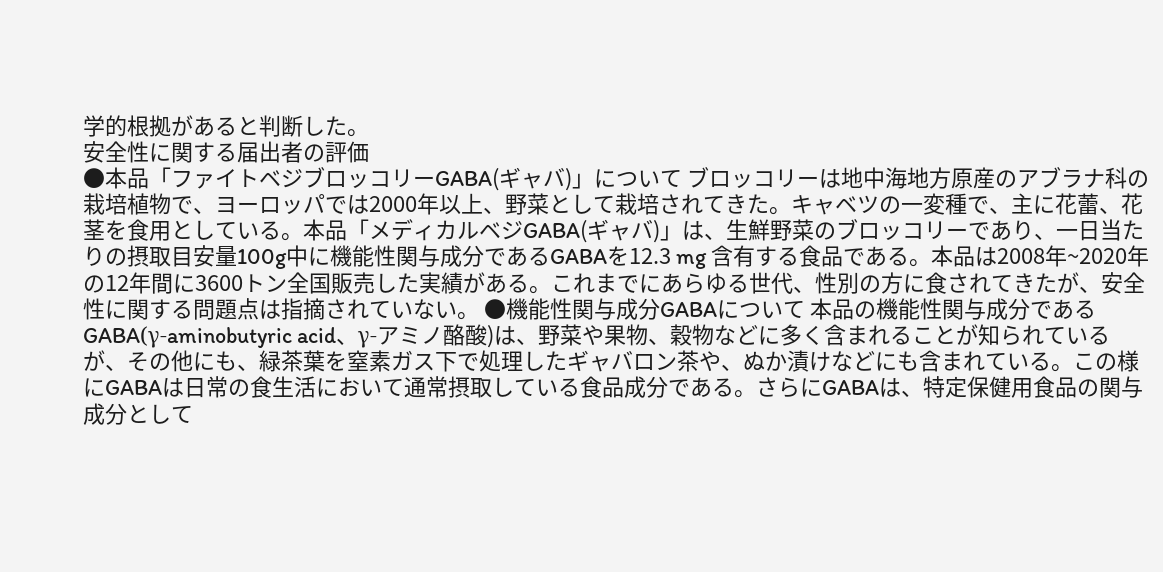学的根拠があると判断した。
安全性に関する届出者の評価
●本品「ファイトベジブロッコリーGABA(ギャバ)」について ブロッコリーは地中海地方原産のアブラナ科の栽培植物で、ヨーロッパでは2000年以上、野菜として栽培されてきた。キャベツの一変種で、主に花蕾、花茎を食用としている。本品「メディカルベジGABA(ギャバ)」は、生鮮野菜のブロッコリーであり、一日当たりの摂取目安量100g中に機能性関与成分であるGABAを12.3 mg 含有する食品である。本品は2008年~2020年の12年間に3600トン全国販売した実績がある。これまでにあらゆる世代、性別の方に食されてきたが、安全性に関する問題点は指摘されていない。 ●機能性関与成分GABAについて 本品の機能性関与成分であるGABA(γ-aminobutyric acid、γ-アミノ酪酸)は、野菜や果物、穀物などに多く含まれることが知られているが、その他にも、緑茶葉を窒素ガス下で処理したギャバロン茶や、ぬか漬けなどにも含まれている。この様にGABAは日常の食生活において通常摂取している食品成分である。さらにGABAは、特定保健用食品の関与成分として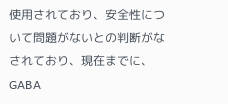使用されており、安全性について問題がないとの判断がなされており、現在までに、GABA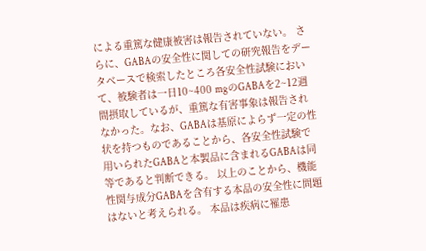による重篤な健康被害は報告されていない。 さらに、GABAの安全性に関しての研究報告をデータベースで検索したところ各安全性試験において、被験者は一日10~400 mgのGABAを2~12週間摂取しているが、重篤な有害事象は報告されなかった。なお、GABAは基原によらず一定の性状を持つものであることから、各安全性試験で用いられたGABAと本製品に含まれるGABAは同等であると判断できる。 以上のことから、機能性関与成分GABAを含有する本品の安全性に問題はないと考えられる。 本品は疾病に罹患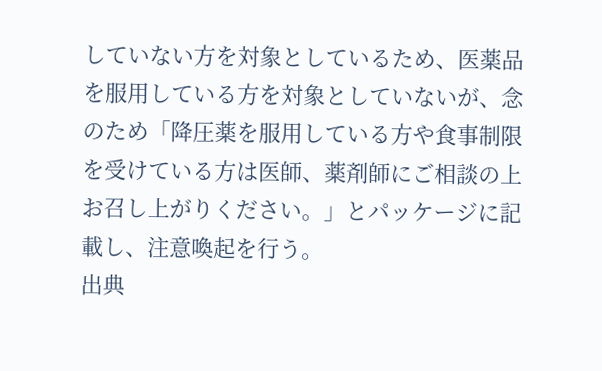していない方を対象としているため、医薬品を服用している方を対象としていないが、念のため「降圧薬を服用している方や食事制限を受けている方は医師、薬剤師にご相談の上お召し上がりください。」とパッケージに記載し、注意喚起を行う。
出典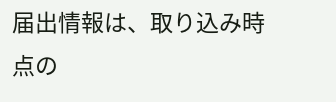届出情報は、取り込み時点の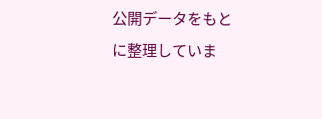公開データをもとに整理していま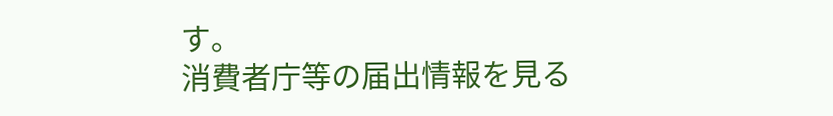す。
消費者庁等の届出情報を見る